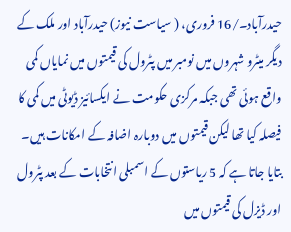حیدرآباد۔/16 فروری، ( سیاست نیوز) حیدرآباد اور ملک کے دیگر میٹرو شہروں میں نومبر میں پٹرول کی قیمتوں میں نمایاں کمی واقع ہوئی تھی جبکہ مرکزی حکومت نے ایکسائیز ڈیوٹی میں کمی کا فیصلہ کیا تھا لیکن قیمتوں میں دوبارہ اضافہ کے امکانات ہیں۔ بتایا جاتا ہے کہ 5 ریاستوں کے اسمبلی انتخابات کے بعد پٹرول اور ڈیزل کی قیمتوں میں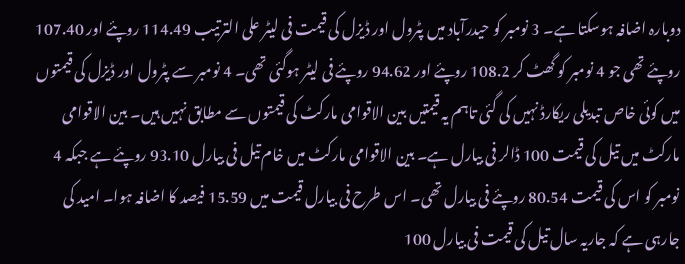دوبارہ اضافہ ہوسکتا ہے۔ 3 نومبر کو حیدرآباد میں پٹرول اور ڈیزل کی قیمت فی لیٹر علی الترتیب 114.49 روپئے اور 107.40 روپئے تھی جو 4 نومبر کو گھٹ کر 108.2 روپئے اور 94.62 روپئے فی لیٹر ہوگئی تھی۔ 4 نومبر سے پٹرول اور ڈیزل کی قیمتوں میں کوئی خاص تبدیلی ریکارڈ نہیں کی گئی تاہم یہ قیمتیں بین الاقوامی مارکٹ کی قیمتوں سے مطابق نہیں ہیں۔ بین الاقوامی مارکٹ میں تیل کی قیمت 100 ڈالر فی بیارل ہے۔ بین الاقوامی مارکٹ میں خام تیل فی بیارل 93.10 روپئے ہے جبکہ 4 نومبر کو اس کی قیمت 80.54 روپئے فی بیارل تھی۔ اس طرح فی بیارل قیمت میں 15.59 فیصد کا اضافہ ہوا۔ امید کی جارہی ہے کہ جاریہ سال تیل کی قیمت فی بیارل 100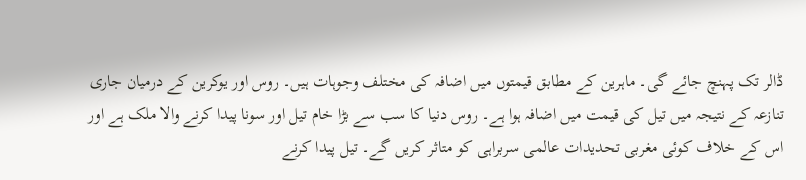ڈالر تک پہنچ جائے گی۔ ماہرین کے مطابق قیمتوں میں اضافہ کی مختلف وجوہات ہیں۔ روس اور یوکرین کے درمیان جاری تنازعہ کے نتیجہ میں تیل کی قیمت میں اضافہ ہوا ہے۔ روس دنیا کا سب سے بڑا خام تیل اور سونا پیدا کرنے والا ملک ہے اور اس کے خلاف کوئی مغربی تحدیدات عالمی سربراہی کو متاثر کریں گے۔ تیل پیدا کرنے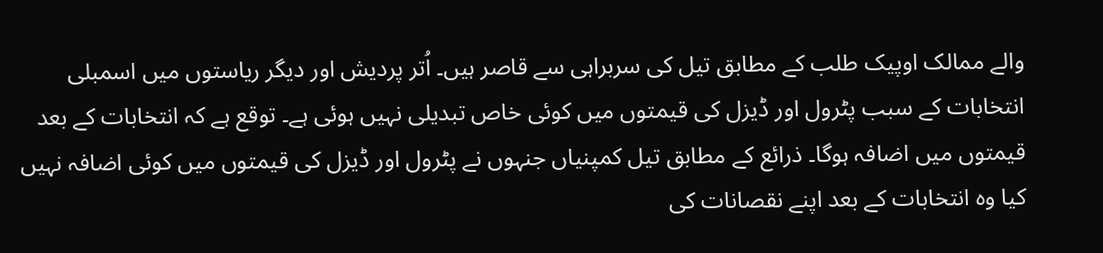والے ممالک اوپیک طلب کے مطابق تیل کی سربراہی سے قاصر ہیں۔ اُتر پردیش اور دیگر ریاستوں میں اسمبلی انتخابات کے سبب پٹرول اور ڈیزل کی قیمتوں میں کوئی خاص تبدیلی نہیں ہوئی ہے۔ توقع ہے کہ انتخابات کے بعد قیمتوں میں اضافہ ہوگا۔ ذرائع کے مطابق تیل کمپنیاں جنہوں نے پٹرول اور ڈیزل کی قیمتوں میں کوئی اضافہ نہیں کیا وہ انتخابات کے بعد اپنے نقصانات کی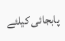پابجائی کیلئے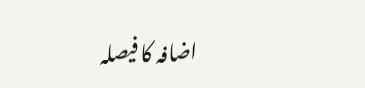اضافہ کا فیصلہ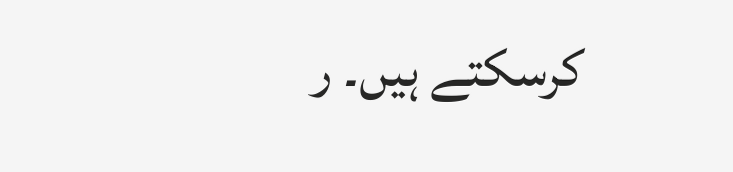کرسکتے ہیں۔ ر